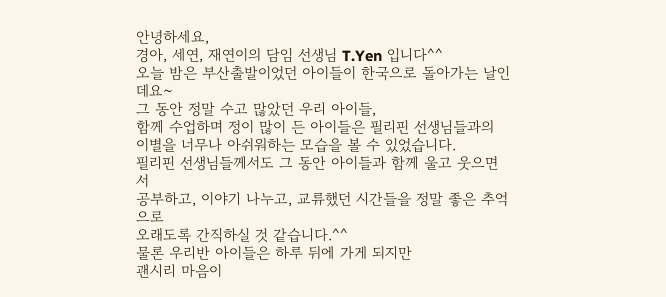안녕하세요,
경아, 세연, 재연이의 담임 선생님 T.Yen 입니다^^
오늘 밤은 부산출발이었던 아이들이 한국으로 돌아가는 날인데요~
그 동안 정말 수고 많았던 우리 아이들,
함께 수업하며 정이 많이 든 아이들은 필리핀 선생님들과의
이별을 너무나 아쉬워하는 모습을 볼 수 있었습니다.
필리핀 선생님들께서도 그 동안 아이들과 함께 울고 웃으면서
공부하고, 이야기 나누고, 교류했던 시간들을 정말 좋은 추억으로
오래도록 간직하실 것 같습니다.^^
물론 우리반 아이들은 하루 뒤에 가게 되지만
괜시리 마음이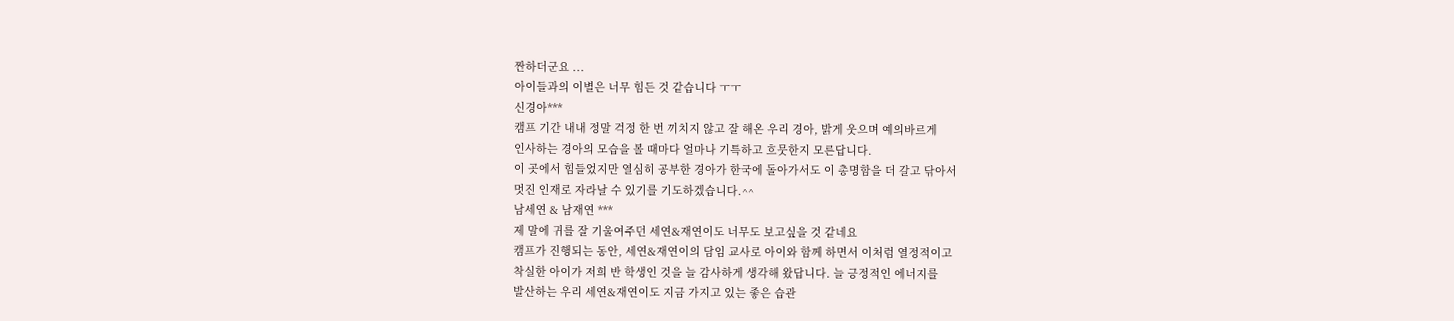짠하더군요 ...
아이들과의 이별은 너무 힘든 것 같습니다 ㅜㅜ
신경아***
캠프 기간 내내 정말 걱정 한 번 끼치지 않고 잘 해온 우리 경아, 밝게 웃으며 예의바르게
인사하는 경아의 모습을 볼 때마다 얼마나 기특하고 흐뭇한지 모른답니다.
이 곳에서 힘들었지만 열심히 공부한 경아가 한국에 돌아가서도 이 총명함을 더 갈고 닦아서
멋진 인재로 자라날 수 있기를 기도하겠습니다.^^
남세연 & 남재연 ***
제 말에 귀를 잘 기울여주던 세연&재연이도 너무도 보고싶을 것 같네요
캠프가 진행되는 동안, 세연&재연이의 담임 교사로 아이와 함께 하면서 이처럼 열정적이고
착실한 아이가 저희 반 학생인 것을 늘 감사하게 생각해 왔답니다. 늘 긍정적인 에너지를
발산하는 우리 세연&재연이도 지금 가지고 있는 좋은 습관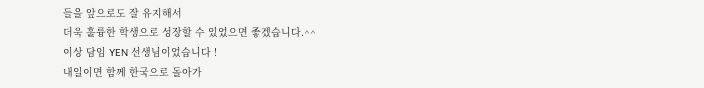들을 앞으로도 잘 유지해서
더욱 훌륭한 학생으로 성장할 수 있었으면 좋겠습니다.^^
이상 담임 YEN 선생님이었습니다 !
내일이면 함께 한국으로 돌아가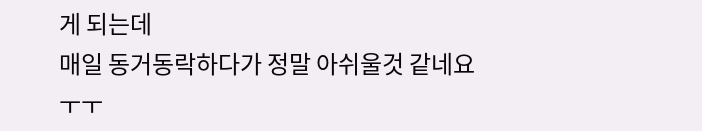게 되는데
매일 동거동락하다가 정말 아쉬울것 같네요 ㅜㅜ